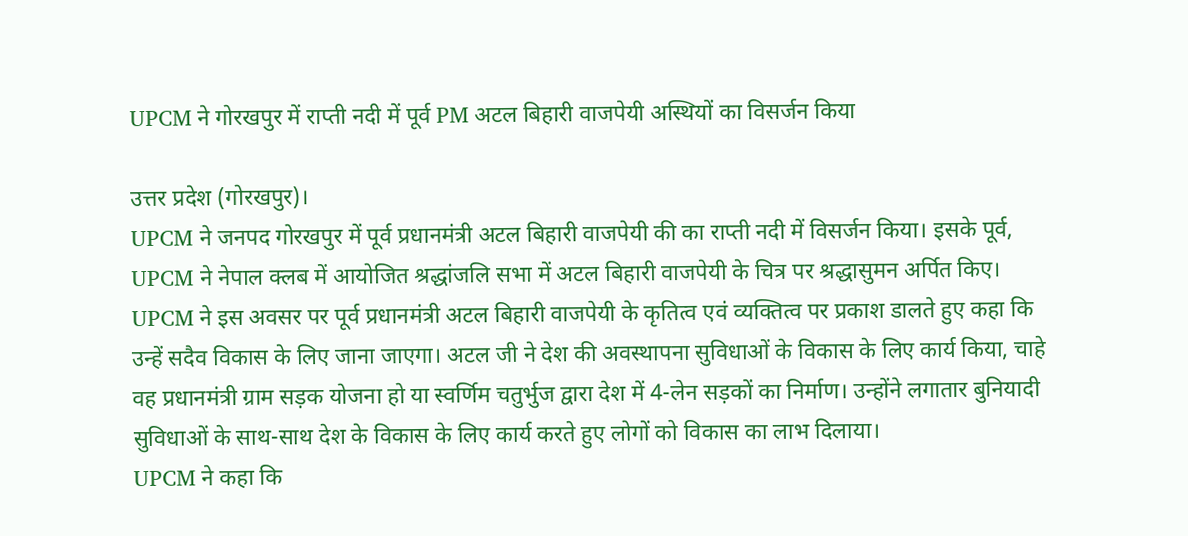UPCM ने गोरखपुर में राप्ती नदी में पूर्व PM अटल बिहारी वाजपेयी अस्थियों का विसर्जन किया

उत्तर प्रदेश (गोरखपुर)।
UPCM ने जनपद गोरखपुर में पूर्व प्रधानमंत्री अटल बिहारी वाजपेयी की का राप्ती नदी में विसर्जन किया। इसके पूर्व, UPCM ने नेपाल क्लब में आयोजित श्रद्धांजलि सभा में अटल बिहारी वाजपेयी के चित्र पर श्रद्धासुमन अर्पित किए।
UPCM ने इस अवसर पर पूर्व प्रधानमंत्री अटल बिहारी वाजपेयी के कृतित्व एवं व्यक्तित्व पर प्रकाश डालते हुए कहा कि उन्हें सदैव विकास के लिए जाना जाएगा। अटल जी ने देश की अवस्थापना सुविधाओं के विकास के लिए कार्य किया, चाहे वह प्रधानमंत्री ग्राम सड़क योजना हो या स्वर्णिम चतुर्भुज द्वारा देश में 4-लेन सड़कों का निर्माण। उन्होंने लगातार बुनियादी सुविधाओं के साथ-साथ देश के विकास के लिए कार्य करते हुए लोगों को विकास का लाभ दिलाया।
UPCM ने कहा कि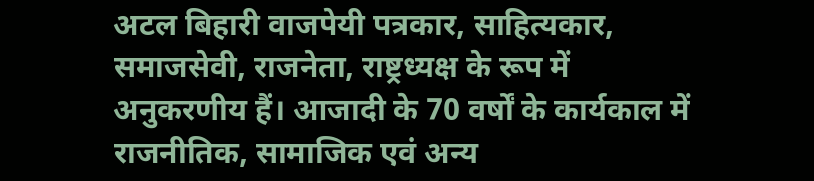अटल बिहारी वाजपेयी पत्रकार, साहित्यकार, समाजसेवी, राजनेता, राष्ट्रध्यक्ष के रूप में अनुकरणीय हैं। आजादी के 70 वर्षों के कार्यकाल में राजनीतिक, सामाजिक एवं अन्य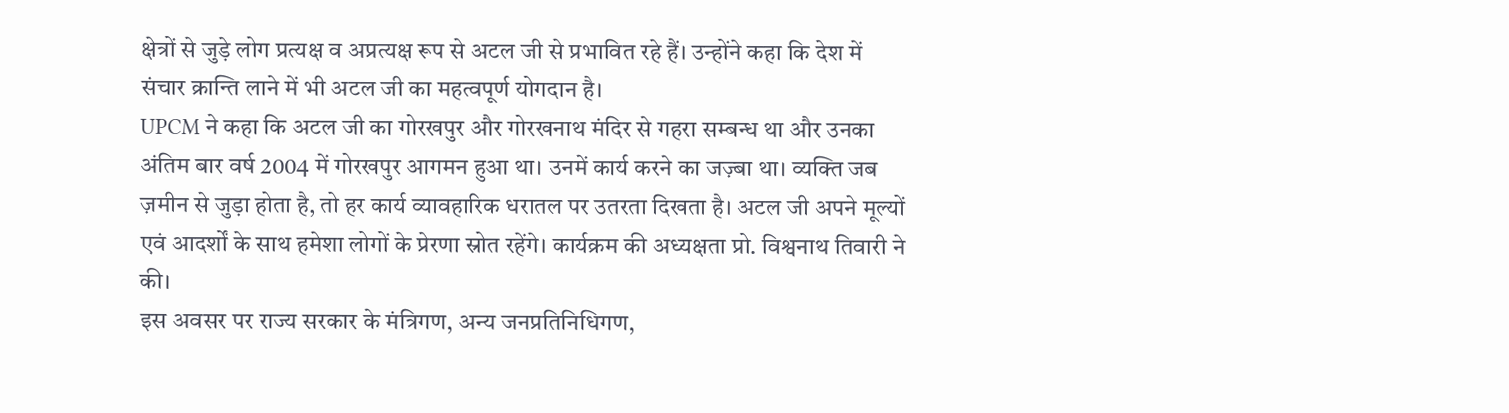क्षेत्रों से जुड़े लोग प्रत्यक्ष व अप्रत्यक्ष रूप से अटल जी से प्रभावित रहे हैं। उन्होंने कहा कि देश में संचार क्रान्ति लाने में भी अटल जी का महत्वपूर्ण योगदान है।
UPCM ने कहा कि अटल जी का गोरखपुर और गोरखनाथ मंदिर से गहरा सम्बन्ध था और उनका अंतिम बार वर्ष 2004 में गोरखपुर आगमन हुआ था। उनमें कार्य करने का जज़्बा था। व्यक्ति जब ज़मीन से जुड़ा होता है, तो हर कार्य व्यावहारिक धरातल पर उतरता दिखता है। अटल जी अपने मूल्यों एवं आदर्शों के साथ हमेशा लोगों के प्रेरणा स्रोत रहेंगे। कार्यक्रम की अध्यक्षता प्रो. विश्वनाथ तिवारी ने की।
इस अवसर पर राज्य सरकार के मंत्रिगण, अन्य जनप्रतिनिधिगण,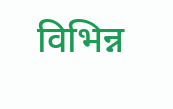विभिन्न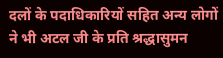दलों के पदाधिकारियों सहित अन्य लोगों ने भी अटल जी के प्रति श्रद्धासुमन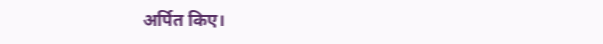अर्पित किए।